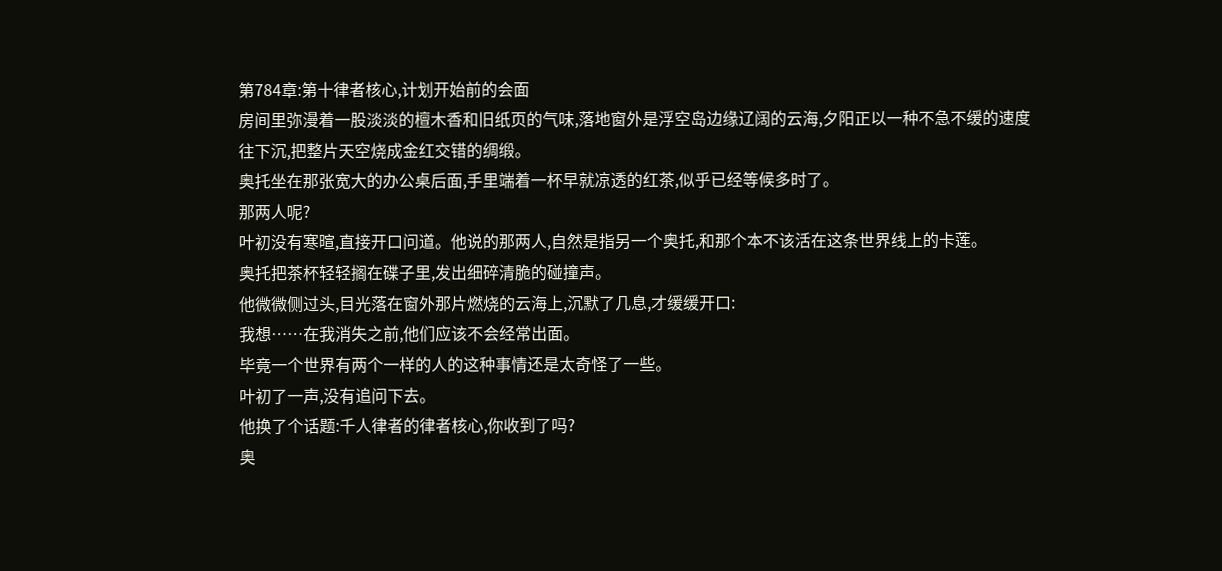第784章:第十律者核心,计划开始前的会面
房间里弥漫着一股淡淡的檀木香和旧纸页的气味,落地窗外是浮空岛边缘辽阔的云海,夕阳正以一种不急不缓的速度往下沉,把整片天空烧成金红交错的绸缎。
奥托坐在那张宽大的办公桌后面,手里端着一杯早就凉透的红茶,似乎已经等候多时了。
那两人呢?
叶初没有寒暄,直接开口问道。他说的那两人,自然是指另一个奥托,和那个本不该活在这条世界线上的卡莲。
奥托把茶杯轻轻搁在碟子里,发出细碎清脆的碰撞声。
他微微侧过头,目光落在窗外那片燃烧的云海上,沉默了几息,才缓缓开口:
我想……在我消失之前,他们应该不会经常出面。
毕竟一个世界有两个一样的人的这种事情还是太奇怪了一些。
叶初了一声,没有追问下去。
他换了个话题:千人律者的律者核心,你收到了吗?
奥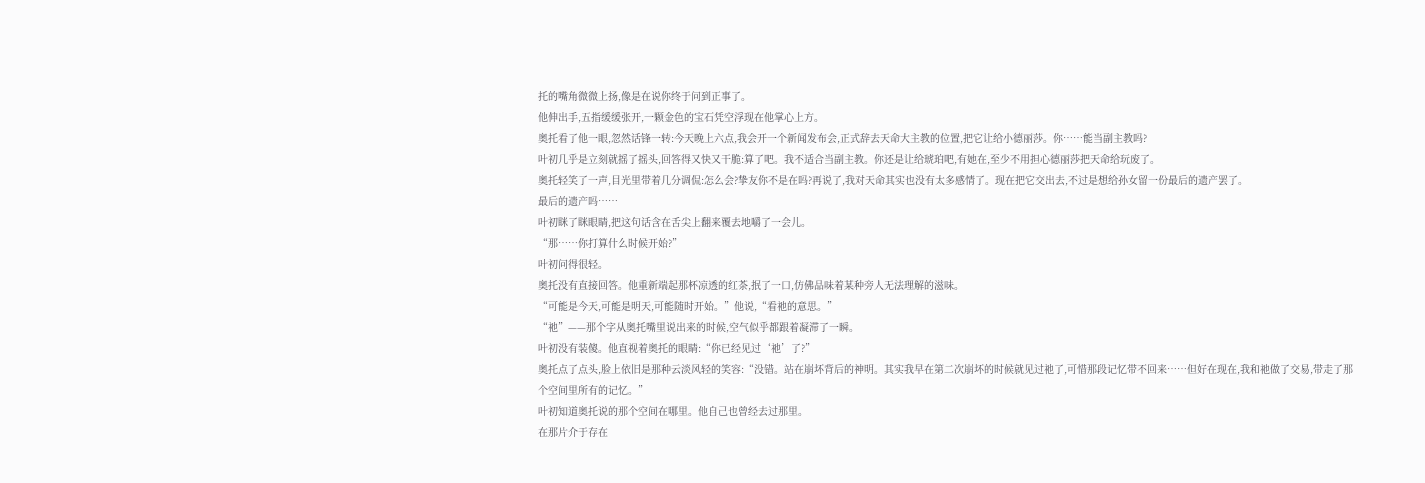托的嘴角微微上扬,像是在说你终于问到正事了。
他伸出手,五指缓缓张开,一颗金色的宝石凭空浮现在他掌心上方。
奥托看了他一眼,忽然话锋一转:今天晚上六点,我会开一个新闻发布会,正式辞去天命大主教的位置,把它让给小德丽莎。你……能当副主教吗?
叶初几乎是立刻就摇了摇头,回答得又快又干脆:算了吧。我不适合当副主教。你还是让给琥珀吧,有她在,至少不用担心德丽莎把天命给玩废了。
奥托轻笑了一声,目光里带着几分调侃:怎么会?挚友你不是在吗?再说了,我对天命其实也没有太多感情了。现在把它交出去,不过是想给孙女留一份最后的遗产罢了。
最后的遗产吗……
叶初眯了眯眼睛,把这句话含在舌尖上翻来覆去地嚼了一会儿。
“那……你打算什么时候开始?”
叶初问得很轻。
奥托没有直接回答。他重新端起那杯凉透的红茶,抿了一口,仿佛品味着某种旁人无法理解的滋味。
“可能是今天,可能是明天,可能随时开始。”他说,“看祂的意思。”
“祂”——那个字从奥托嘴里说出来的时候,空气似乎都跟着凝滞了一瞬。
叶初没有装傻。他直视着奥托的眼睛:“你已经见过‘祂’了?”
奥托点了点头,脸上依旧是那种云淡风轻的笑容:“没错。站在崩坏背后的神明。其实我早在第二次崩坏的时候就见过祂了,可惜那段记忆带不回来……但好在现在,我和祂做了交易,带走了那个空间里所有的记忆。”
叶初知道奥托说的那个空间在哪里。他自己也曾经去过那里。
在那片介于存在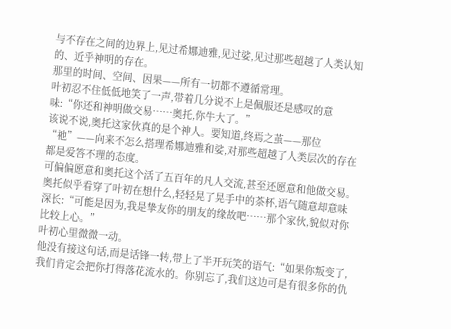与不存在之间的边界上,见过希娜迪雅,见过娑,见过那些超越了人类认知的、近乎神明的存在。
那里的时间、空间、因果——所有一切都不遵循常理。
叶初忍不住低低地笑了一声,带着几分说不上是佩服还是感叹的意味:“你还和神明做交易……奥托,你牛大了。”
该说不说,奥托这家伙真的是个神人。要知道,终焉之茧——那位“祂”——向来不怎么搭理希娜迪雅和娑,对那些超越了人类层次的存在都是爱答不理的态度。
可偏偏愿意和奥托这个活了五百年的凡人交流,甚至还愿意和他做交易。
奥托似乎看穿了叶初在想什么,轻轻晃了晃手中的茶杯,语气随意却意味深长:“可能是因为,我是挚友你的朋友的缘故吧……那个家伙,貌似对你比较上心。”
叶初心里微微一动。
他没有接这句话,而是话锋一转,带上了半开玩笑的语气:“如果你叛变了,我们肯定会把你打得落花流水的。你别忘了,我们这边可是有很多你的仇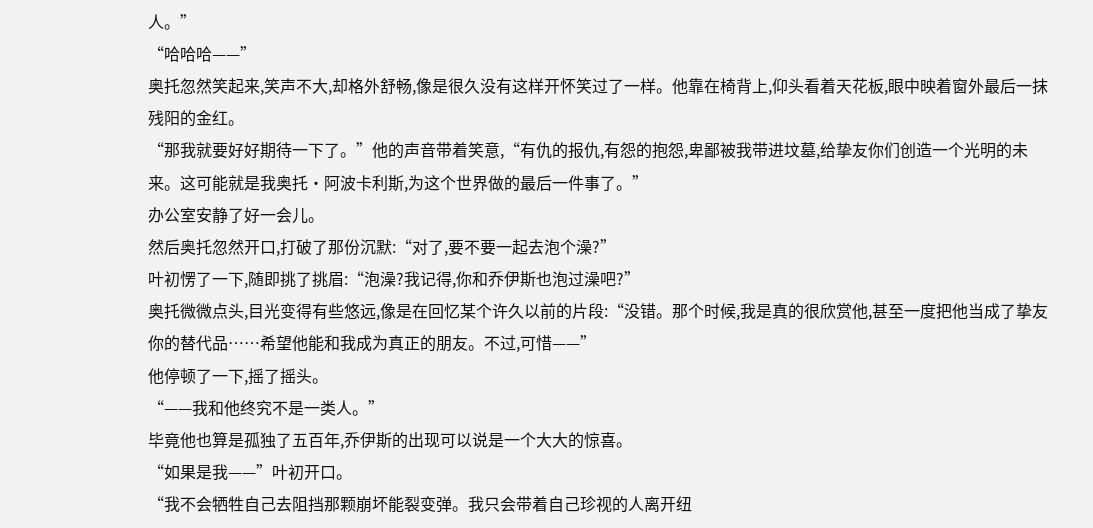人。”
“哈哈哈——”
奥托忽然笑起来,笑声不大,却格外舒畅,像是很久没有这样开怀笑过了一样。他靠在椅背上,仰头看着天花板,眼中映着窗外最后一抹残阳的金红。
“那我就要好好期待一下了。”他的声音带着笑意,“有仇的报仇,有怨的抱怨,卑鄙被我带进坟墓,给挚友你们创造一个光明的未来。这可能就是我奥托·阿波卡利斯,为这个世界做的最后一件事了。”
办公室安静了好一会儿。
然后奥托忽然开口,打破了那份沉默:“对了,要不要一起去泡个澡?”
叶初愣了一下,随即挑了挑眉:“泡澡?我记得,你和乔伊斯也泡过澡吧?”
奥托微微点头,目光变得有些悠远,像是在回忆某个许久以前的片段:“没错。那个时候,我是真的很欣赏他,甚至一度把他当成了挚友你的替代品……希望他能和我成为真正的朋友。不过,可惜——”
他停顿了一下,摇了摇头。
“——我和他终究不是一类人。”
毕竟他也算是孤独了五百年,乔伊斯的出现可以说是一个大大的惊喜。
“如果是我——”叶初开口。
“我不会牺牲自己去阻挡那颗崩坏能裂变弹。我只会带着自己珍视的人离开纽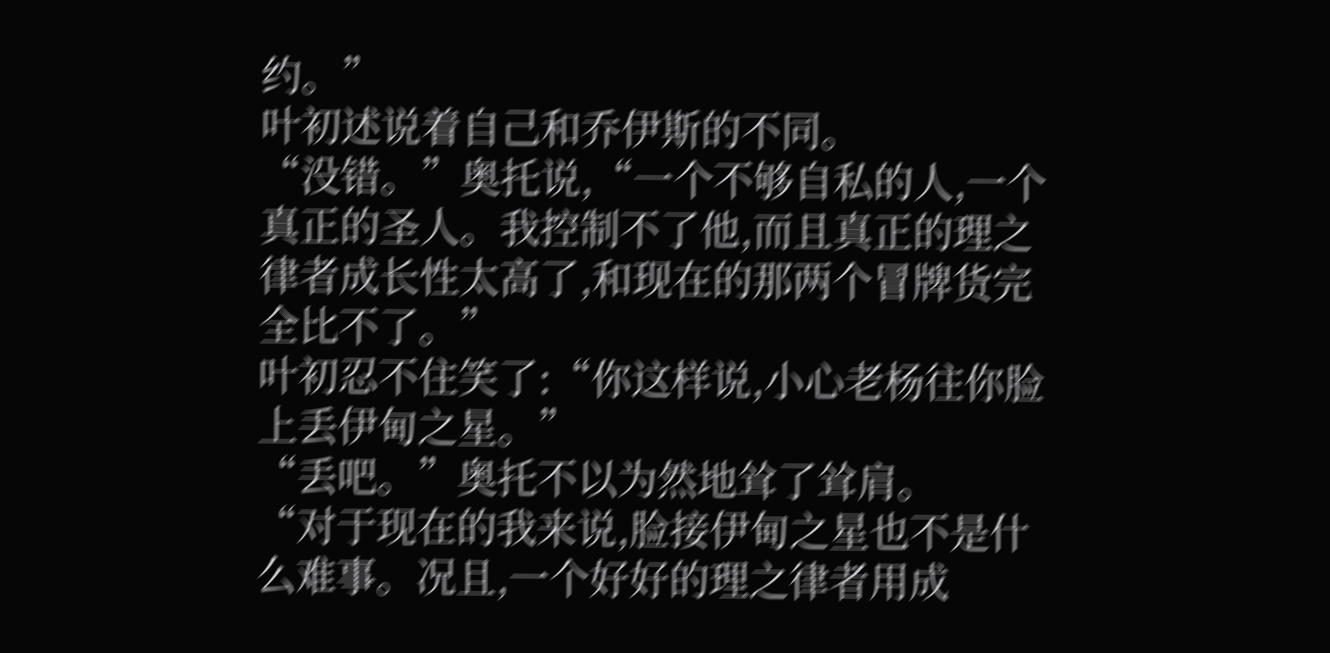约。”
叶初述说着自己和乔伊斯的不同。
“没错。”奥托说,“一个不够自私的人,一个真正的圣人。我控制不了他,而且真正的理之律者成长性太高了,和现在的那两个冒牌货完全比不了。”
叶初忍不住笑了:“你这样说,小心老杨往你脸上丢伊甸之星。”
“丢吧。”奥托不以为然地耸了耸肩。
“对于现在的我来说,脸接伊甸之星也不是什么难事。况且,一个好好的理之律者用成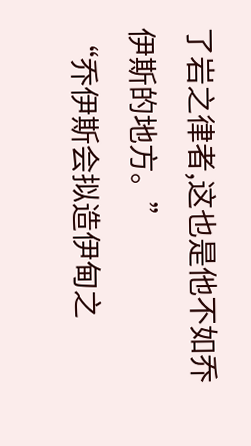了岩之律者,这也是他不如乔伊斯的地方。”
“乔伊斯会拟造伊甸之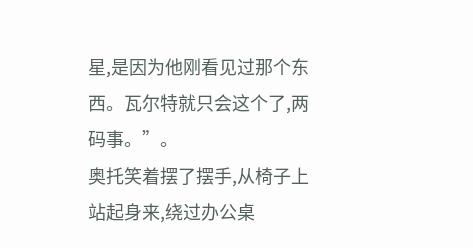星,是因为他刚看见过那个东西。瓦尔特就只会这个了,两码事。”。
奥托笑着摆了摆手,从椅子上站起身来,绕过办公桌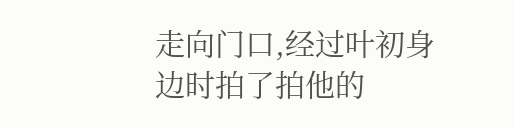走向门口,经过叶初身边时拍了拍他的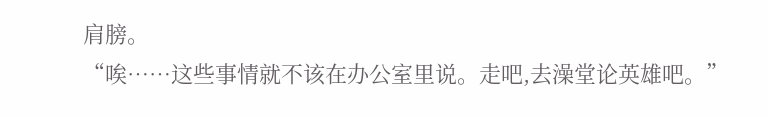肩膀。
“唉……这些事情就不该在办公室里说。走吧,去澡堂论英雄吧。”